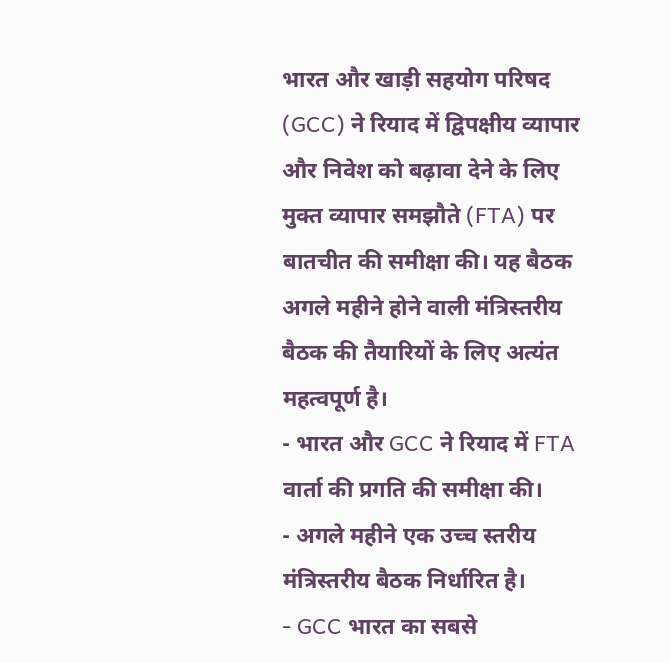भारत और खाड़ी सहयोग परिषद (GCC) ने रियाद में द्विपक्षीय व्यापार और निवेश को बढ़ावा देने के लिए मुक्त व्यापार समझौते (FTA) पर बातचीत की समीक्षा की। यह बैठक अगले महीने होने वाली मंत्रिस्तरीय बैठक की तैयारियों के लिए अत्यंत महत्वपूर्ण है।
- भारत और GCC ने रियाद में FTA वार्ता की प्रगति की समीक्षा की।
- अगले महीने एक उच्च स्तरीय मंत्रिस्तरीय बैठक निर्धारित है।
- GCC भारत का सबसे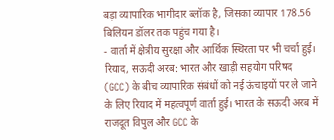बड़ा व्यापारिक भागीदार ब्लॉक है, जिसका व्यापार 178.56 बिलियन डॉलर तक पहुंच गया है।
- वार्ता में क्षेत्रीय सुरक्षा और आर्थिक स्थिरता पर भी चर्चा हुई।
रियाद, सऊदी अरब: भारत और खाड़ी सहयोग परिषद (GCC) के बीच व्यापारिक संबंधों को नई ऊंचाइयों पर ले जाने के लिए रियाद में महत्वपूर्ण वार्ता हुई। भारत के सऊदी अरब में राजदूत विपुल और GCC के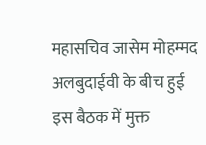महासचिव जासेम मोहम्मद अलबुदाईवी के बीच हुई इस बैठक में मुक्त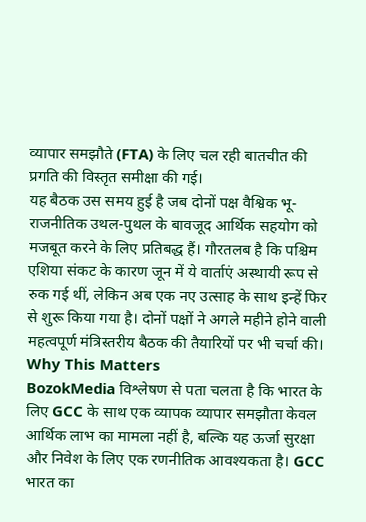व्यापार समझौते (FTA) के लिए चल रही बातचीत की प्रगति की विस्तृत समीक्षा की गई।
यह बैठक उस समय हुई है जब दोनों पक्ष वैश्विक भू-राजनीतिक उथल-पुथल के बावजूद आर्थिक सहयोग को मजबूत करने के लिए प्रतिबद्ध हैं। गौरतलब है कि पश्चिम एशिया संकट के कारण जून में ये वार्ताएं अस्थायी रूप से रुक गई थीं, लेकिन अब एक नए उत्साह के साथ इन्हें फिर से शुरू किया गया है। दोनों पक्षों ने अगले महीने होने वाली महत्वपूर्ण मंत्रिस्तरीय बैठक की तैयारियों पर भी चर्चा की।
Why This Matters
BozokMedia विश्लेषण से पता चलता है कि भारत के लिए GCC के साथ एक व्यापक व्यापार समझौता केवल आर्थिक लाभ का मामला नहीं है, बल्कि यह ऊर्जा सुरक्षा और निवेश के लिए एक रणनीतिक आवश्यकता है। GCC भारत का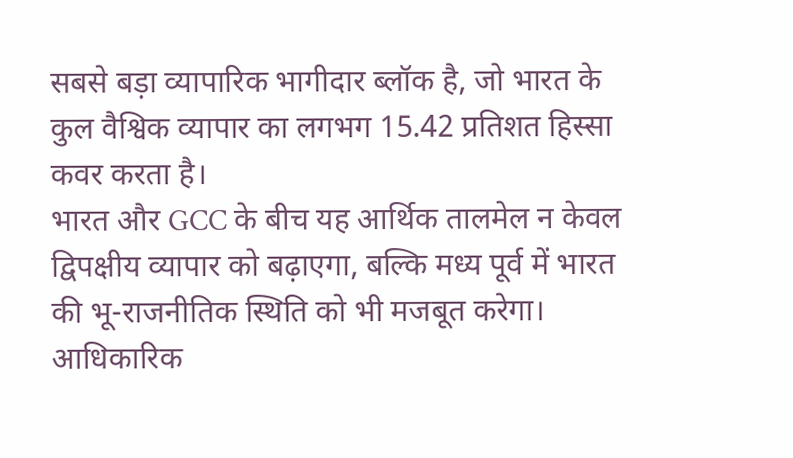सबसे बड़ा व्यापारिक भागीदार ब्लॉक है, जो भारत के कुल वैश्विक व्यापार का लगभग 15.42 प्रतिशत हिस्सा कवर करता है।
भारत और GCC के बीच यह आर्थिक तालमेल न केवल द्विपक्षीय व्यापार को बढ़ाएगा, बल्कि मध्य पूर्व में भारत की भू-राजनीतिक स्थिति को भी मजबूत करेगा।
आधिकारिक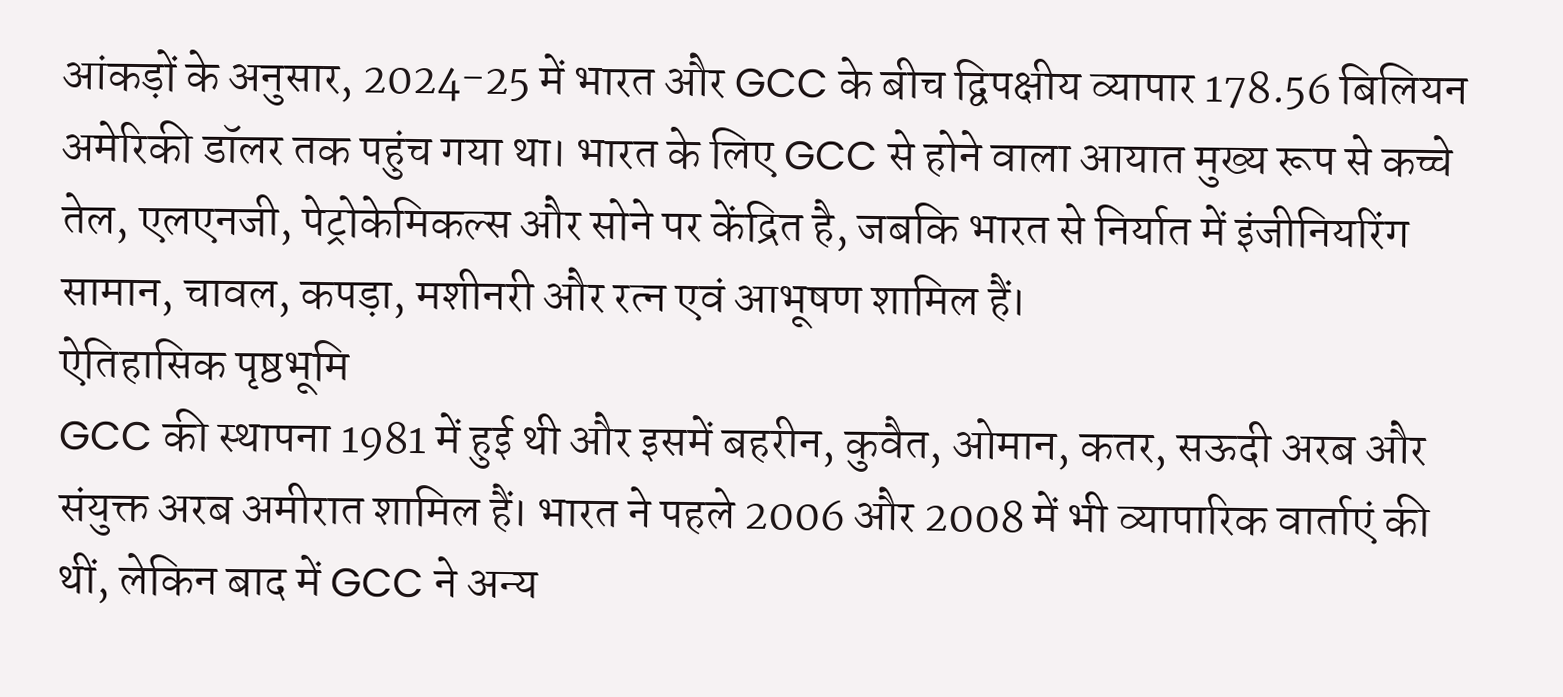आंकड़ों के अनुसार, 2024-25 में भारत और GCC के बीच द्विपक्षीय व्यापार 178.56 बिलियन अमेरिकी डॉलर तक पहुंच गया था। भारत के लिए GCC से होने वाला आयात मुख्य रूप से कच्चे तेल, एलएनजी, पेट्रोकेमिकल्स और सोने पर केंद्रित है, जबकि भारत से निर्यात में इंजीनियरिंग सामान, चावल, कपड़ा, मशीनरी और रत्न एवं आभूषण शामिल हैं।
ऐतिहासिक पृष्ठभूमि
GCC की स्थापना 1981 में हुई थी और इसमें बहरीन, कुवैत, ओमान, कतर, सऊदी अरब और संयुक्त अरब अमीरात शामिल हैं। भारत ने पहले 2006 और 2008 में भी व्यापारिक वार्ताएं की थीं, लेकिन बाद में GCC ने अन्य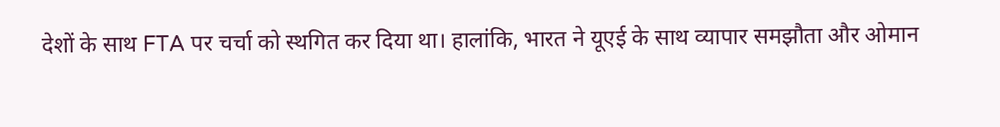देशों के साथ FTA पर चर्चा को स्थगित कर दिया था। हालांकि, भारत ने यूएई के साथ व्यापार समझौता और ओमान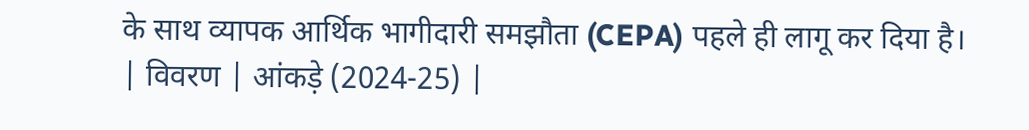के साथ व्यापक आर्थिक भागीदारी समझौता (CEPA) पहले ही लागू कर दिया है।
| विवरण | आंकड़े (2024-25) |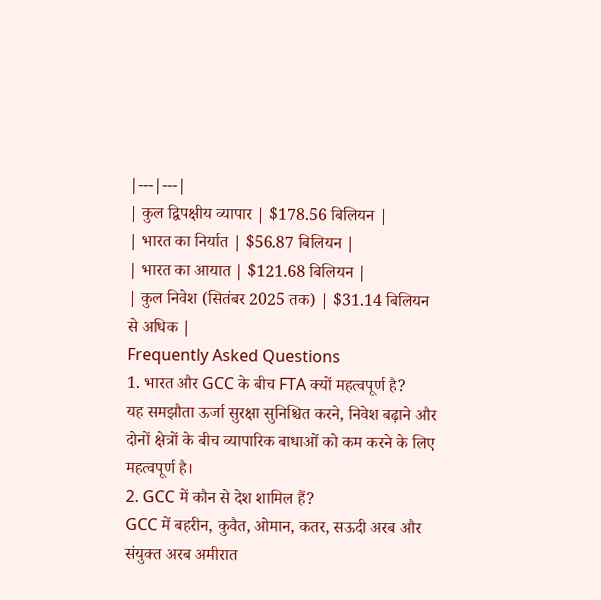|---|---|
| कुल द्विपक्षीय व्यापार | $178.56 बिलियन |
| भारत का निर्यात | $56.87 बिलियन |
| भारत का आयात | $121.68 बिलियन |
| कुल निवेश (सितंबर 2025 तक) | $31.14 बिलियन से अधिक |
Frequently Asked Questions
1. भारत और GCC के बीच FTA क्यों महत्वपूर्ण है?
यह समझौता ऊर्जा सुरक्षा सुनिश्चित करने, निवेश बढ़ाने और दोनों क्षेत्रों के बीच व्यापारिक बाधाओं को कम करने के लिए महत्वपूर्ण है।
2. GCC में कौन से देश शामिल हैं?
GCC में बहरीन, कुवैत, ओमान, कतर, सऊदी अरब और संयुक्त अरब अमीरात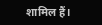शामिल हैं।